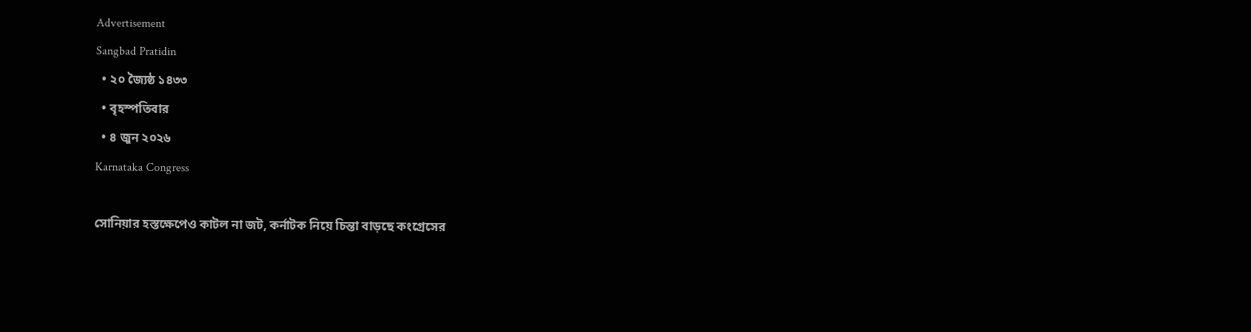Advertisement
Sangbad Pratidin
  • ২০ জ্যৈষ্ঠ ১৪৩৩
  • বৃহস্পতিবার
  • ৪ জুন ২০২৬
Karnataka Congress

সোনিয়ার হস্তক্ষেপেও কাটল না জট, কর্নাটক নিয়ে চিন্তা বাড়ছে কংগ্রেসের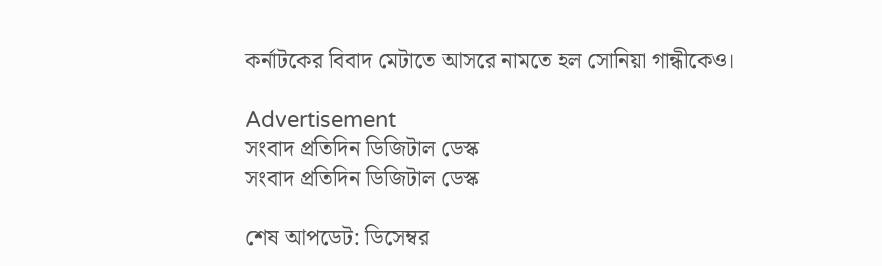কর্নাটকের বিবাদ মেটাতে আসরে নামতে হল সোনিয়া গান্ধীকেও।

Advertisement
সংবাদ প্রতিদিন ডিজিটাল ডেস্ক
সংবাদ প্রতিদিন ডিজিটাল ডেস্ক

শেষ আপডেট: ডিসেম্বর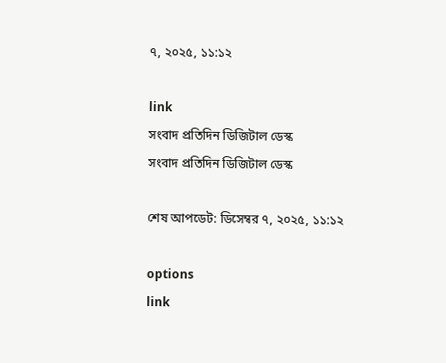৭, ২০২৫, ১১:১২

link
সংবাদ প্রতিদিন ডিজিটাল ডেস্ক
সংবাদ প্রতিদিন ডিজিটাল ডেস্ক

শেষ আপডেট: ডিসেম্বর ৭, ২০২৫, ১১:১২

options
link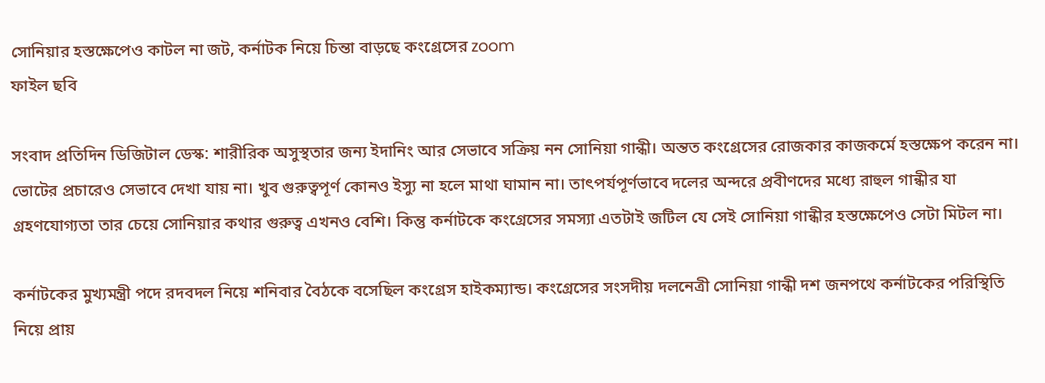সোনিয়ার হস্তক্ষেপেও কাটল না জট, কর্নাটক নিয়ে চিন্তা বাড়ছে কংগ্রেসের zoom
ফাইল ছবি

সংবাদ প্রতিদিন ডিজিটাল ডেস্ক: শারীরিক অসুস্থতার জন্য ইদানিং আর সেভাবে সক্রিয় নন সোনিয়া গান্ধী। অন্তত কংগ্রেসের রোজকার কাজকর্মে হস্তক্ষেপ করেন না। ভোটের প্রচারেও সেভাবে দেখা যায় না। খুব গুরুত্বপূর্ণ কোনও ইস্যু না হলে মাথা ঘামান না। তাৎপর্যপূর্ণভাবে দলের অন্দরে প্রবীণদের মধ্যে রাহুল গান্ধীর যা গ্রহণযোগ্যতা তার চেয়ে সোনিয়ার কথার গুরুত্ব এখনও বেশি। কিন্তু কর্নাটকে কংগ্রেসের সমস্যা এতটাই জটিল যে সেই সোনিয়া গান্ধীর হস্তক্ষেপেও সেটা মিটল না।

কর্নাটকের মুখ্যমন্ত্রী পদে রদবদল নিয়ে শনিবার বৈঠকে বসেছিল কংগ্রেস হাইকম্যান্ড। কংগ্রেসের সংসদীয় দলনেত্রী সোনিয়া গান্ধী দশ জনপথে কর্নাটকের পরিস্থিতি নিয়ে প্রায়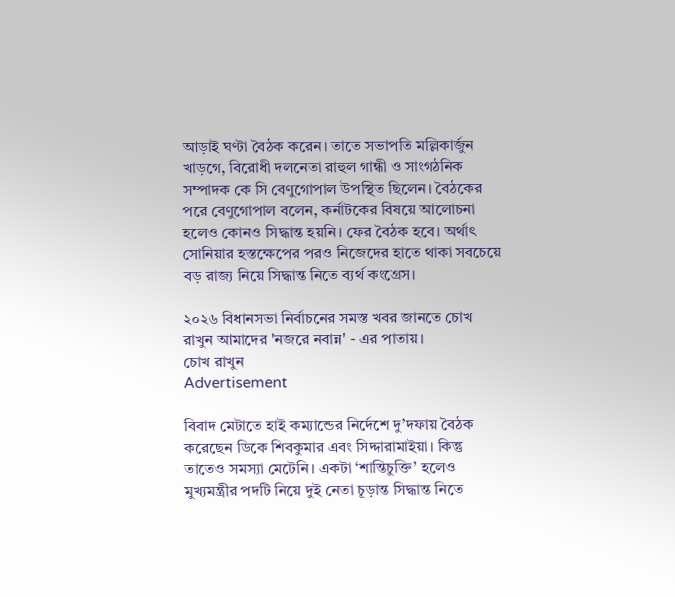আড়াই ঘণ্টা বৈঠক করেন। তাতে সভাপতি মল্লিকার্জুন খাড়গে, বিরোধী দলনেতা রাহুল গান্ধী ও সাংগঠনিক সম্পাদক কে সি বেণুগোপাল উপস্থিত ছিলেন। বৈঠকের পরে বেণুগোপাল বলেন, কর্নাটকের বিষয়ে আলোচনা হলেও কোনও সিদ্ধান্ত হয়নি। ফের বৈঠক হবে। অর্থাৎ সোনিয়ার হস্তক্ষেপের পরও নিজেদের হাতে থাকা সবচেয়ে বড় রাজ্য নিয়ে সিদ্ধান্ত নিতে ব্যর্থ কংগ্রেস।

২০২৬ বিধানসভা নির্বাচনের সমস্ত খবর জানতে চোখ রাখুন আমাদের 'নজরে নবান্ন' - এর পাতায়।
চোখ রাখুন
Advertisement

বিবাদ মেটাতে হাই কম্যান্ডের নির্দেশে দু’দফায় বৈঠক করেছেন ডিকে শিবকুমার এবং সিদ্দারামাইয়া। কিন্তু তাতেও সমস্যা মেটেনি। একটা ‘শান্তিচুক্তি’ হলেও মুখ্যমন্ত্রীর পদটি নিয়ে দুই নেতা চূড়ান্ত সিদ্ধান্ত নিতে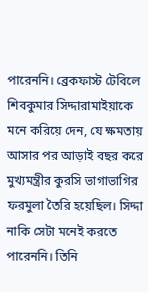পারেননি। ব্রেকফাস্ট টেবিলে শিবকুমার সিদ্দারামাইয়াকে মনে করিয়ে দেন, যে ক্ষমতায় আসার পর আড়াই বছর করে মুখ্যমন্ত্রীর কুরসি ভাগাভাগির ফরমুলা তৈরি হয়েছিল। সিদ্দা নাকি সেটা মনেই করতে পারেননি। তিনি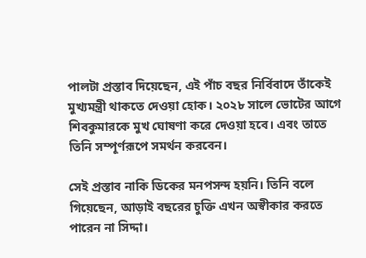পালটা প্রস্তাব দিয়েছেন, এই পাঁচ বছর নির্বিবাদে তাঁকেই মুখ্যমন্ত্রী থাকতে দেওয়া হোক। ২০২৮ সালে ভোটের আগে শিবকুমারকে মুখ ঘোষণা করে দেওয়া হবে। এবং তাতে তিনি সম্পূর্ণরূপে সমর্থন করবেন।

সেই প্রস্তাব নাকি ডিকের মনপসন্দ হয়নি। তিনি বলে গিয়েছেন, আড়াই বছরের চুক্তি এখন অস্বীকার করতে পারেন না সিদ্দা।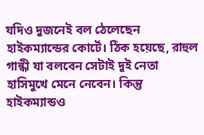যদিও দুজনেই বল ঠেলেছেন হাইকম্যান্ডের কোর্টে। ঠিক হয়েছে, রাহুল গান্ধী যা বলবেন সেটাই দুই নেতা হাসিমুখে মেনে নেবেন। কিন্তু হাইকম্যান্ডও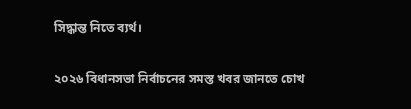সিদ্ধান্ত নিতে ব্যর্থ।

২০২৬ বিধানসভা নির্বাচনের সমস্ত খবর জানতে চোখ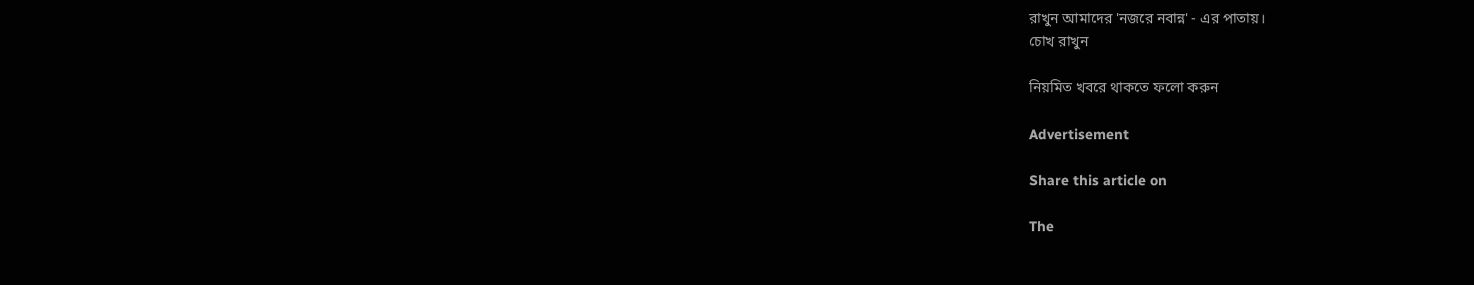রাখুন আমাদের 'নজরে নবান্ন' - এর পাতায়।
চোখ রাখুন

নিয়মিত খবরে থাকতে ফলো করুন

Advertisement

Share this article on

The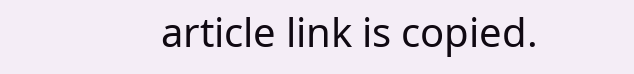article link is copied.